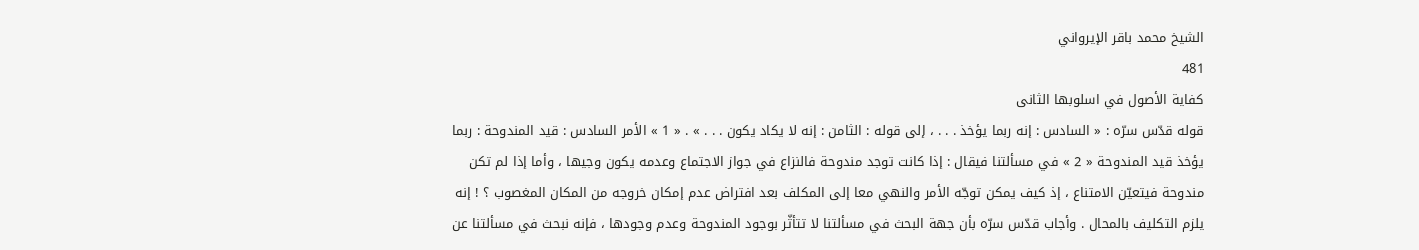الشيخ محمد باقر الإيرواني
481
كفاية الأصول في اسلوبها الثانى
قوله قدّس سرّه : « السادس : إنه ربما يؤخذ . . . ، إلى قوله : الثامن : إنه لا يكاد يكون . . . » . « 1 » الأمر السادس : قيد المندوحة : ربما يؤخذ قيد المندوحة « 2 » في مسألتنا فيقال : إذا كانت توجد مندوحة فالنزاع في جواز الاجتماع وعدمه يكون وجيها ، وأما إذا لم تكن مندوحة فيتعيّن الامتناع ، إذ كيف يمكن توجّه الأمر والنهي معا إلى المكلف بعد افتراض عدم إمكان خروجه من المكان المغصوب ؟ ! إنه يلزم التكليف بالمحال . وأجاب قدّس سرّه بأن جهة البحث في مسألتنا لا تتأثّر بوجود المندوحة وعدم وجودها ، فإنه نبحث في مسألتنا عن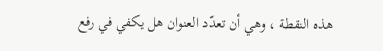هذه النقطة ، وهي أن تعدّد العنوان هل يكفي في رفع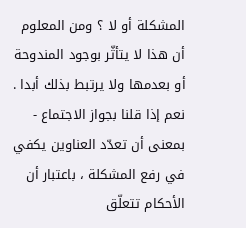المشكلة أو لا ؟ ومن المعلوم أن هذا لا يتأثّر بوجود المندوحة أو بعدمها ولا يرتبط بذلك أبدا . نعم إذا قلنا بجواز الاجتماع - بمعنى أن تعدّد العناوين يكفي في رفع المشكلة ، باعتبار أن الأحكام تتعلّق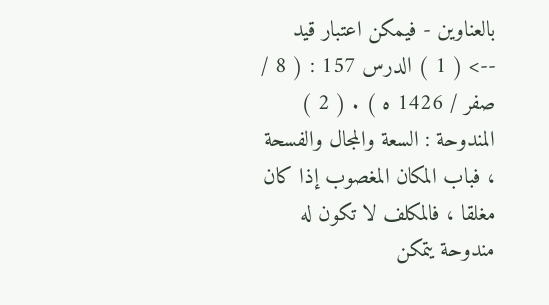بالعناوين - فيمكن اعتبار قيد
--> ( 1 ) الدرس 157 : ( 8 / صفر / 1426 ه ) . ( 2 ) المندوحة : السعة والمجال والفسحة ، فباب المكان المغصوب إذا كان مغلقا ، فالمكلف لا تكون له مندوحة يتمكن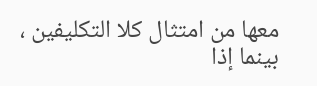معها من امتثال كلا التكليفين ، بينما إذا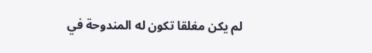لم يكن مغلقا تكون له المندوحة في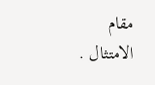مقام الامتثال .